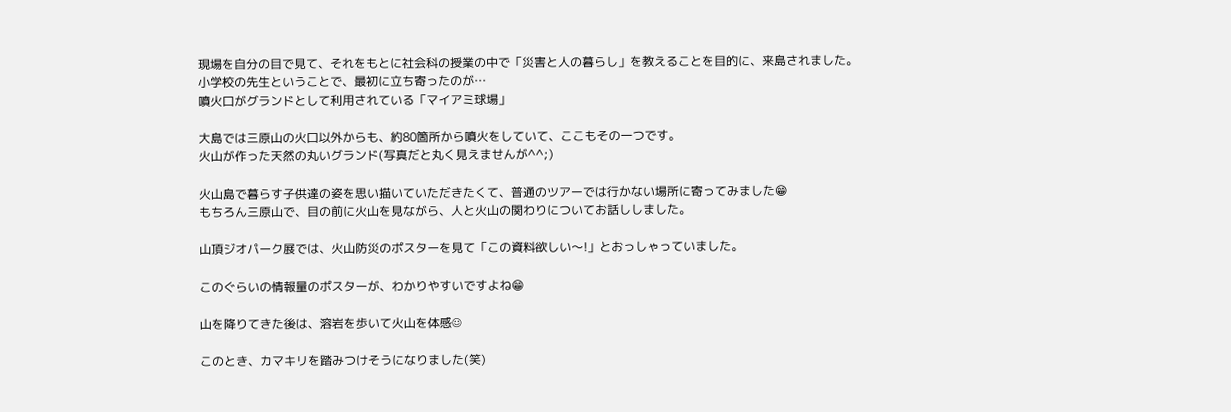現場を自分の目で見て、それをもとに社会科の授業の中で「災害と人の暮らし」を教えることを目的に、来島されました。
小学校の先生ということで、最初に立ち寄ったのが…
噴火口がグランドとして利用されている「マイアミ球場」

大島では三原山の火口以外からも、約80箇所から噴火をしていて、ここもその一つです。
火山が作った天然の丸いグランド(写真だと丸く見えませんが^^;)

火山島で暮らす子供達の姿を思い描いていただきたくて、普通のツアーでは行かない場所に寄ってみました😁
もちろん三原山で、目の前に火山を見ながら、人と火山の関わりについてお話ししました。

山頂ジオパーク展では、火山防災のポスターを見て「この資料欲しい〜!」とおっしゃっていました。

このぐらいの情報量のポスターが、わかりやすいですよね😁

山を降りてきた後は、溶岩を歩いて火山を体感☺

このとき、カマキリを踏みつけそうになりました(笑)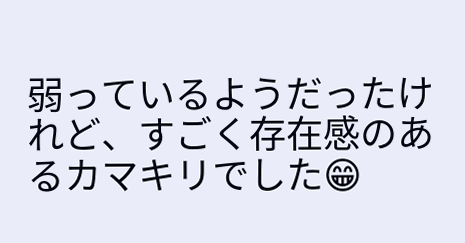弱っているようだったけれど、すごく存在感のあるカマキリでした😁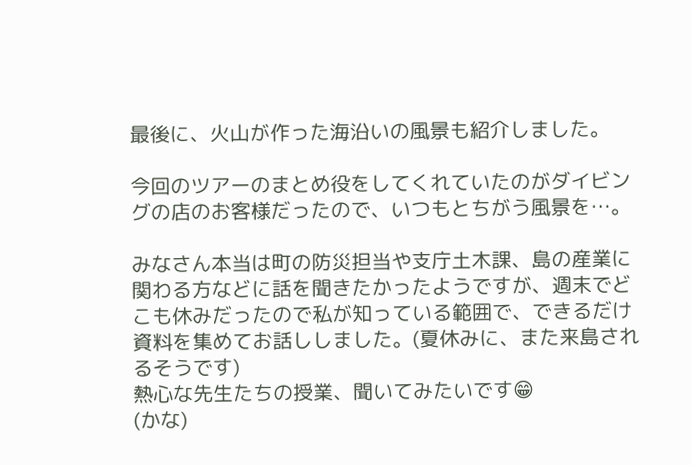最後に、火山が作った海沿いの風景も紹介しました。

今回のツアーのまとめ役をしてくれていたのがダイビングの店のお客様だったので、いつもとちがう風景を…。

みなさん本当は町の防災担当や支庁土木課、島の産業に関わる方などに話を聞きたかったようですが、週末でどこも休みだったので私が知っている範囲で、できるだけ資料を集めてお話ししました。(夏休みに、また来島されるそうです)
熱心な先生たちの授業、聞いてみたいです😁
(かな)